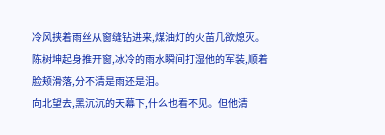冷风挟着雨丝从窗缝钻进来,煤油灯的火苗几欲熄灭。陈树坤起身推开窗,冰冷的雨水瞬间打湿他的军装,顺着脸颊滑落,分不清是雨还是泪。
向北望去,黑沉沉的天幕下,什么也看不见。但他清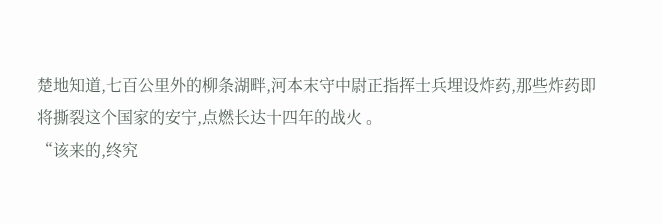楚地知道,七百公里外的柳条湖畔,河本末守中尉正指挥士兵埋设炸药,那些炸药即将撕裂这个国家的安宁,点燃长达十四年的战火 。
“该来的,终究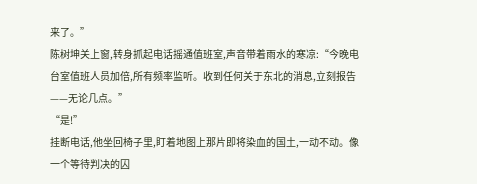来了。”
陈树坤关上窗,转身抓起电话摇通值班室,声音带着雨水的寒凉:“今晚电台室值班人员加倍,所有频率监听。收到任何关于东北的消息,立刻报告——无论几点。”
“是!”
挂断电话,他坐回椅子里,盯着地图上那片即将染血的国土,一动不动。像一个等待判决的囚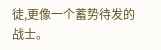徒,更像一个蓄势待发的战士。